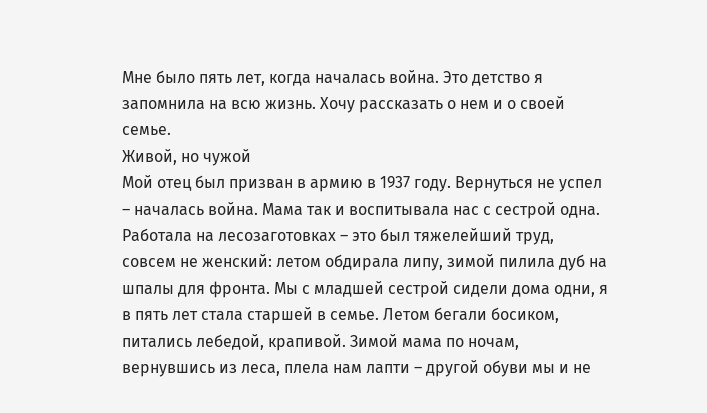Мне было пять лет, когда началась война. Это детство я запомнила на всю жизнь. Хочу рассказать о нем и о своей семье.
Живой, но чужой
Мой отец был призван в армию в 1937 году. Вернуться не успел – началась война. Мама так и воспитывала нас с сестрой одна. Работала на лесозаготовках – это был тяжелейший труд, совсем не женский: летом обдирала липу, зимой пилила дуб на шпалы для фронта. Мы с младшей сестрой сидели дома одни, я в пять лет стала старшей в семье. Летом бегали босиком, питались лебедой, крапивой. Зимой мама по ночам, вернувшись из леса, плела нам лапти – другой обуви мы и не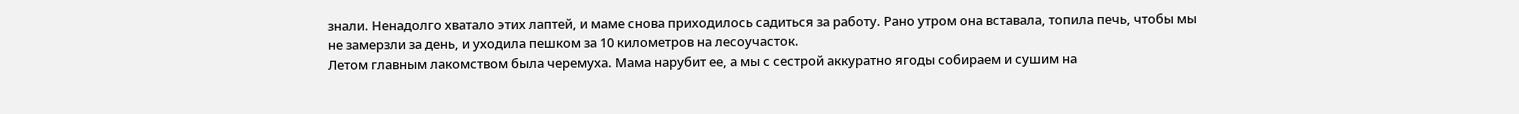знали. Ненадолго хватало этих лаптей, и маме снова приходилось садиться за работу. Рано утром она вставала, топила печь, чтобы мы не замерзли за день, и уходила пешком за 10 километров на лесоучасток.
Летом главным лакомством была черемуха. Мама нарубит ее, а мы с сестрой аккуратно ягоды собираем и сушим на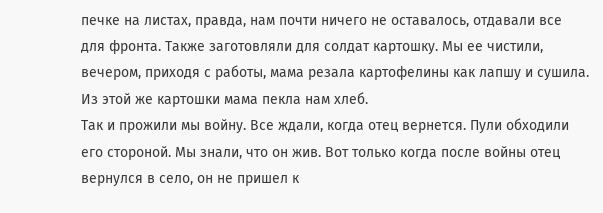печке на листах, правда, нам почти ничего не оставалось, отдавали все для фронта. Также заготовляли для солдат картошку. Мы ее чистили, вечером, приходя с работы, мама резала картофелины как лапшу и сушила. Из этой же картошки мама пекла нам хлеб.
Так и прожили мы войну. Все ждали, когда отец вернется. Пули обходили его стороной. Мы знали, что он жив. Вот только когда после войны отец вернулся в село, он не пришел к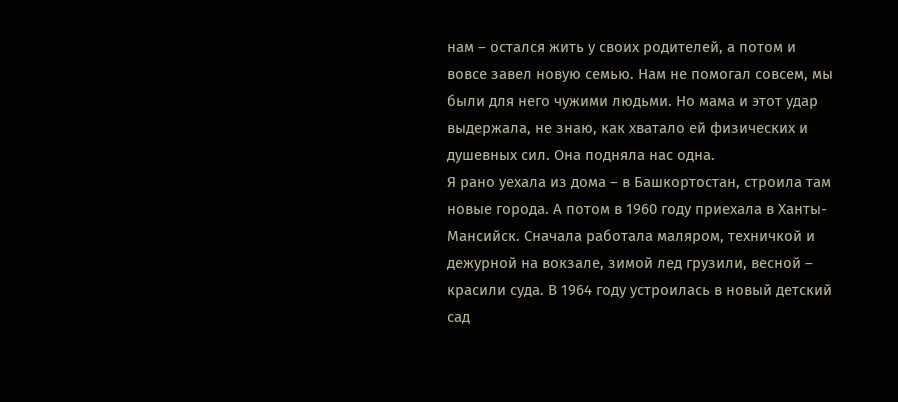нам – остался жить у своих родителей, а потом и вовсе завел новую семью. Нам не помогал совсем, мы были для него чужими людьми. Но мама и этот удар выдержала, не знаю, как хватало ей физических и душевных сил. Она подняла нас одна.
Я рано уехала из дома – в Башкортостан, строила там новые города. А потом в 1960 году приехала в Ханты-Мансийск. Сначала работала маляром, техничкой и дежурной на вокзале, зимой лед грузили, весной – красили суда. В 1964 году устроилась в новый детский сад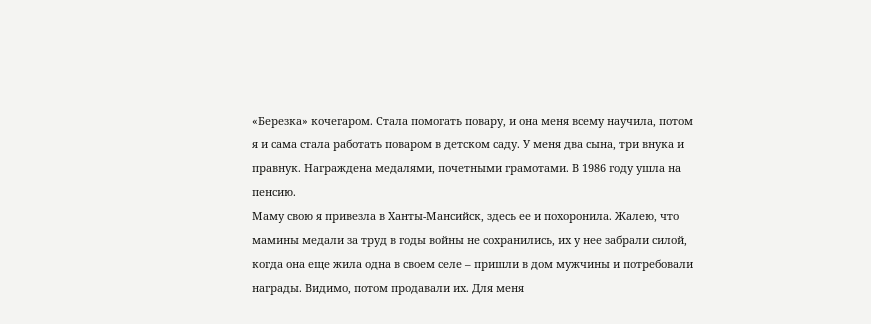«Березка» кочегаром. Стала помогать повару, и она меня всему научила, потом я и сама стала работать поваром в детском саду. У меня два сына, три внука и правнук. Награждена медалями, почетными грамотами. В 1986 году ушла на пенсию.
Маму свою я привезла в Ханты-Мансийск, здесь ее и похоронила. Жалею, что мамины медали за труд в годы войны не сохранились, их у нее забрали силой, когда она еще жила одна в своем селе – пришли в дом мужчины и потребовали награды. Видимо, потом продавали их. Для меня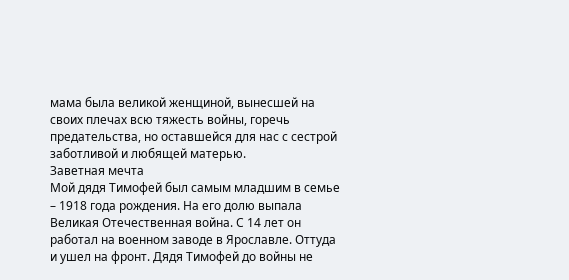мама была великой женщиной, вынесшей на своих плечах всю тяжесть войны, горечь предательства, но оставшейся для нас с сестрой заботливой и любящей матерью.
Заветная мечта
Мой дядя Тимофей был самым младшим в семье – 1918 года рождения. На его долю выпала Великая Отечественная война. С 14 лет он работал на военном заводе в Ярославле. Оттуда и ушел на фронт. Дядя Тимофей до войны не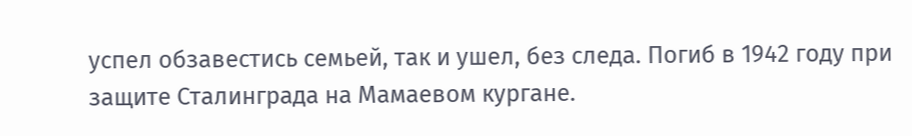успел обзавестись семьей, так и ушел, без следа. Погиб в 1942 году при защите Сталинграда на Мамаевом кургане.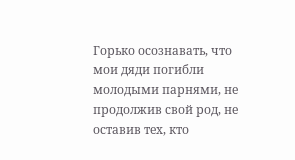Горько осознавать, что мои дяди погибли молодыми парнями, не продолжив свой род, не оставив тех, кто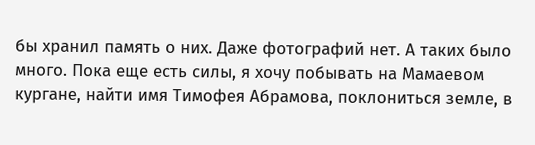бы хранил память о них. Даже фотографий нет. А таких было много. Пока еще есть силы, я хочу побывать на Мамаевом кургане, найти имя Тимофея Абрамова, поклониться земле, в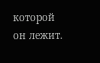которой он лежит.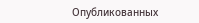Опубликованных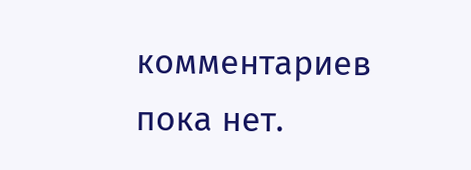комментариев пока нет.